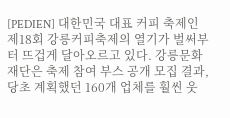[PEDIEN] 대한민국 대표 커피 축제인 제18회 강릉커피축제의 열기가 벌써부터 뜨겁게 달아오르고 있다. 강릉문화재단은 축제 참여 부스 공개 모집 결과, 당초 계획했던 160개 업체를 훨씬 웃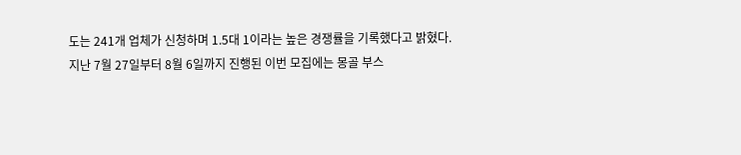도는 241개 업체가 신청하며 1.5대 1이라는 높은 경쟁률을 기록했다고 밝혔다.
지난 7월 27일부터 8월 6일까지 진행된 이번 모집에는 몽골 부스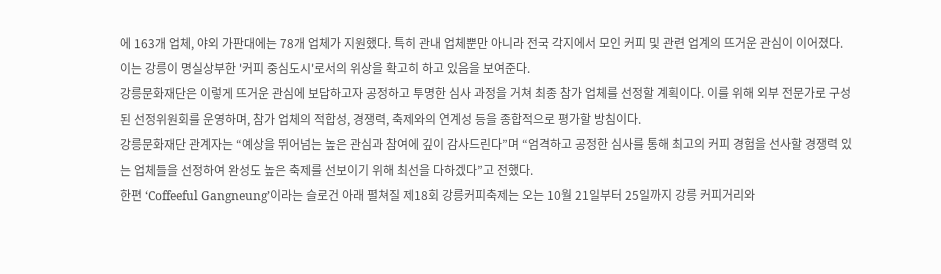에 163개 업체, 야외 가판대에는 78개 업체가 지원했다. 특히 관내 업체뿐만 아니라 전국 각지에서 모인 커피 및 관련 업계의 뜨거운 관심이 이어졌다. 이는 강릉이 명실상부한 '커피 중심도시'로서의 위상을 확고히 하고 있음을 보여준다.
강릉문화재단은 이렇게 뜨거운 관심에 보답하고자 공정하고 투명한 심사 과정을 거쳐 최종 참가 업체를 선정할 계획이다. 이를 위해 외부 전문가로 구성된 선정위원회를 운영하며, 참가 업체의 적합성, 경쟁력, 축제와의 연계성 등을 종합적으로 평가할 방침이다.
강릉문화재단 관계자는 “예상을 뛰어넘는 높은 관심과 참여에 깊이 감사드린다”며 “엄격하고 공정한 심사를 통해 최고의 커피 경험을 선사할 경쟁력 있는 업체들을 선정하여 완성도 높은 축제를 선보이기 위해 최선을 다하겠다”고 전했다.
한편 ‘Coffeeful Gangneung’이라는 슬로건 아래 펼쳐질 제18회 강릉커피축제는 오는 10월 21일부터 25일까지 강릉 커피거리와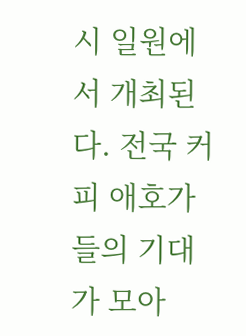시 일원에서 개최된다. 전국 커피 애호가들의 기대가 모아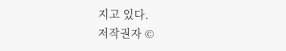지고 있다.
저작권자 ©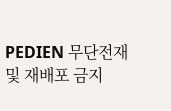PEDIEN 무단전재 및 재배포 금지